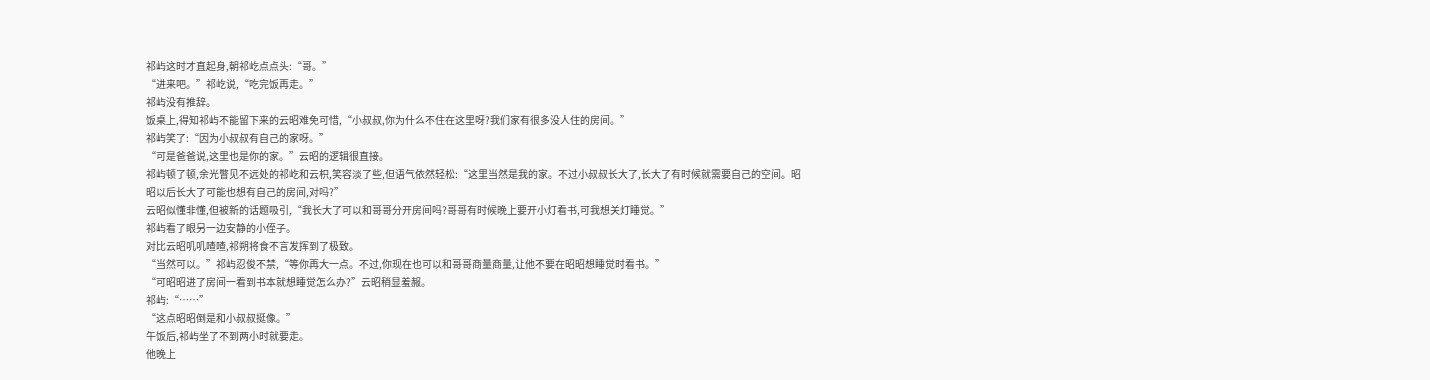祁屿这时才直起身,朝祁屹点点头:“哥。”
“进来吧。”祁屹说,“吃完饭再走。”
祁屿没有推辞。
饭桌上,得知祁屿不能留下来的云昭难免可惜,“小叔叔,你为什么不住在这里呀?我们家有很多没人住的房间。”
祁屿笑了:“因为小叔叔有自己的家呀。”
“可是爸爸说,这里也是你的家。”云昭的逻辑很直接。
祁屿顿了顿,余光瞥见不远处的祁屹和云枳,笑容淡了些,但语气依然轻松:“这里当然是我的家。不过小叔叔长大了,长大了有时候就需要自己的空间。昭昭以后长大了可能也想有自己的房间,对吗?”
云昭似懂非懂,但被新的话题吸引,“我长大了可以和哥哥分开房间吗?哥哥有时候晚上要开小灯看书,可我想关灯睡觉。”
祁屿看了眼另一边安静的小侄子。
对比云昭叽叽喳喳,祁朔将食不言发挥到了极致。
“当然可以。”祁屿忍俊不禁,“等你再大一点。不过,你现在也可以和哥哥商量商量,让他不要在昭昭想睡觉时看书。”
“可昭昭进了房间一看到书本就想睡觉怎么办?”云昭稍显羞赧。
祁屿:“……”
“这点昭昭倒是和小叔叔挺像。”
午饭后,祁屿坐了不到两小时就要走。
他晚上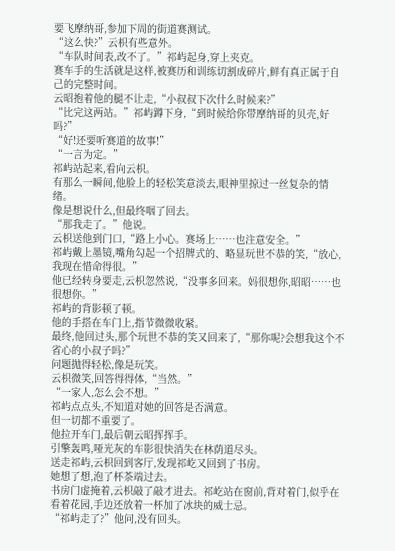要飞摩纳哥,参加下周的街道赛测试。
“这么快?”云枳有些意外。
“车队时间表,改不了。”祁屿起身,穿上夹克。
赛车手的生活就是这样,被赛历和训练切割成碎片,鲜有真正属于自己的完整时间。
云昭抱着他的腿不让走,“小叔叔下次什么时候来?”
“比完这两站。”祁屿蹲下身,“到时候给你带摩纳哥的贝壳,好吗?”
“好!还要听赛道的故事!”
“一言为定。”
祁屿站起来,看向云枳。
有那么一瞬间,他脸上的轻松笑意淡去,眼神里掠过一丝复杂的情绪。
像是想说什么,但最终咽了回去。
“那我走了。”他说。
云枳送他到门口,“路上小心。赛场上……也注意安全。”
祁屿戴上墨镜,嘴角勾起一个招牌式的、略显玩世不恭的笑,“放心,我现在惜命得很。”
他已经转身要走,云枳忽然说,“没事多回来。妈很想你,昭昭……也很想你。”
祁屿的背影顿了顿。
他的手搭在车门上,指节微微收紧。
最终,他回过头,那个玩世不恭的笑又回来了,“那你呢?会想我这个不省心的小叔子吗?”
问题抛得轻松,像是玩笑。
云枳微笑,回答得得体,“当然。”
“一家人,怎么会不想。”
祁屿点点头,不知道对她的回答是否满意。
但一切都不重要了。
他拉开车门,最后朝云昭挥挥手。
引擎轰鸣,哑光灰的车影很快消失在林荫道尽头。
送走祁屿,云枳回到客厅,发现祁屹又回到了书房。
她想了想,泡了杯茶端过去。
书房门虚掩着,云枳敲了敲才进去。祁屹站在窗前,背对着门,似乎在看着花园,手边还放着一杯加了冰块的威士忌。
“祁屿走了?”他问,没有回头。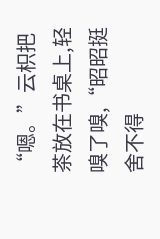“嗯。”云枳把茶放在书桌上,轻嗅了嗅,“昭昭挺舍不得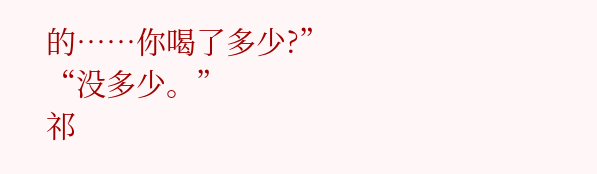的……你喝了多少?”
“没多少。”
祁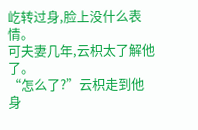屹转过身,脸上没什么表情。
可夫妻几年,云枳太了解他了。
“怎么了?”云枳走到他身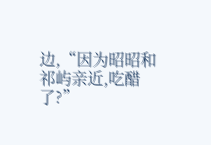边,“因为昭昭和祁屿亲近,吃醋了?”